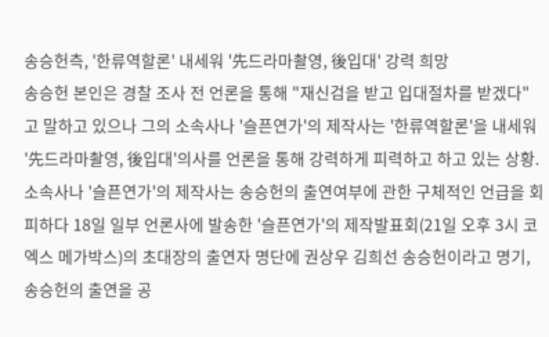송승헌측, '한류역할론' 내세워 '先드라마촬영, 後입대' 강력 희망
송승헌 본인은 경찰 조사 전 언론을 통해 "재신검을 받고 입대절차를 받겠다"고 말하고 있으나 그의 소속사나 '슬픈연가'의 제작사는 '한류역할론'을 내세워 '先드라마촬영, 後입대'의사를 언론을 통해 강력하게 피력하고 하고 있는 상황.
소속사나 '슬픈연가'의 제작사는 송승헌의 출연여부에 관한 구체적인 언급을 회피하다 18일 일부 언론사에 발송한 '슬픈연가'의 제작발표회(21일 오후 3시 코엑스 메가박스)의 초대장의 출연자 명단에 권상우 김희선 송승헌이라고 명기, 송승헌의 출연을 공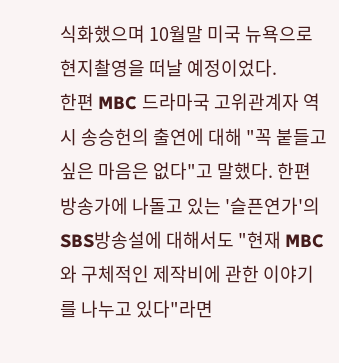식화했으며 10월말 미국 뉴욕으로 현지촬영을 떠날 예정이었다.
한편 MBC 드라마국 고위관계자 역시 송승헌의 출연에 대해 "꼭 붙들고 싶은 마음은 없다"고 말했다. 한편 방송가에 나돌고 있는 '슬픈연가'의 SBS방송설에 대해서도 "현재 MBC와 구체적인 제작비에 관한 이야기를 나누고 있다"라면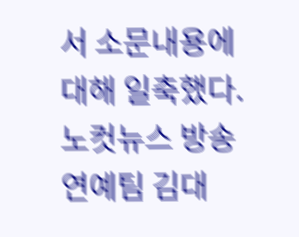서 소문내용에 대해 일축했다.
노컷뉴스 방송연예팀 김대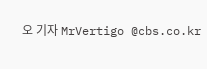오 기자 MrVertigo @cbs.co.kr